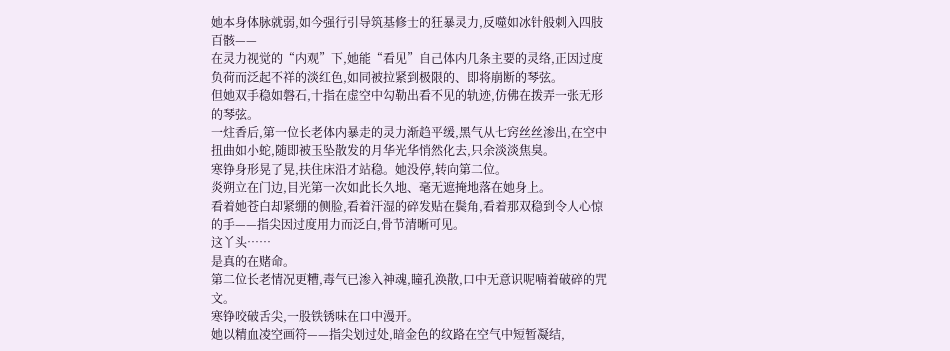她本身体脉就弱,如今强行引导筑基修士的狂暴灵力,反噬如冰针般刺入四肢百骸——
在灵力视觉的“内观”下,她能“看见”自己体内几条主要的灵络,正因过度负荷而泛起不祥的淡红色,如同被拉紧到极限的、即将崩断的琴弦。
但她双手稳如磐石,十指在虚空中勾勒出看不见的轨迹,仿佛在拨弄一张无形的琴弦。
一炷香后,第一位长老体内暴走的灵力渐趋平缓,黑气从七窍丝丝渗出,在空中扭曲如小蛇,随即被玉坠散发的月华光华悄然化去,只余淡淡焦臭。
寒铮身形晃了晃,扶住床沿才站稳。她没停,转向第二位。
炎朔立在门边,目光第一次如此长久地、毫无遮掩地落在她身上。
看着她苍白却紧绷的侧脸,看着汗湿的碎发贴在鬓角,看着那双稳到令人心惊的手——指尖因过度用力而泛白,骨节清晰可见。
这丫头……
是真的在赌命。
第二位长老情况更糟,毒气已渗入神魂,瞳孔涣散,口中无意识呢喃着破碎的咒文。
寒铮咬破舌尖,一股铁锈味在口中漫开。
她以精血凌空画符——指尖划过处,暗金色的纹路在空气中短暂凝结,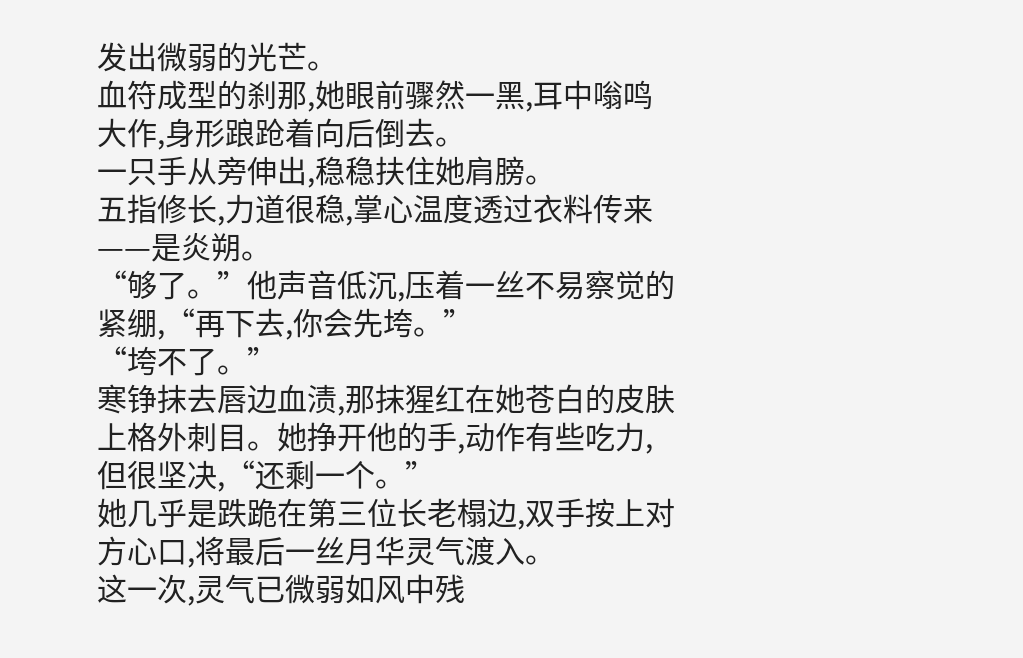发出微弱的光芒。
血符成型的刹那,她眼前骤然一黑,耳中嗡鸣大作,身形踉跄着向后倒去。
一只手从旁伸出,稳稳扶住她肩膀。
五指修长,力道很稳,掌心温度透过衣料传来——是炎朔。
“够了。”他声音低沉,压着一丝不易察觉的紧绷,“再下去,你会先垮。”
“垮不了。”
寒铮抹去唇边血渍,那抹猩红在她苍白的皮肤上格外刺目。她挣开他的手,动作有些吃力,但很坚决,“还剩一个。”
她几乎是跌跪在第三位长老榻边,双手按上对方心口,将最后一丝月华灵气渡入。
这一次,灵气已微弱如风中残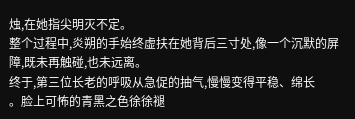烛,在她指尖明灭不定。
整个过程中,炎朔的手始终虚扶在她背后三寸处,像一个沉默的屏障,既未再触碰,也未远离。
终于,第三位长老的呼吸从急促的抽气,慢慢变得平稳、绵长
。脸上可怖的青黑之色徐徐褪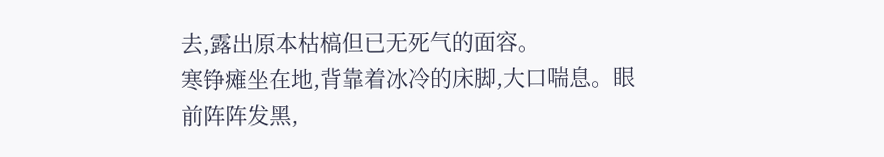去,露出原本枯槁但已无死气的面容。
寒铮瘫坐在地,背靠着冰冷的床脚,大口喘息。眼前阵阵发黑,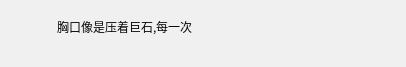胸口像是压着巨石,每一次